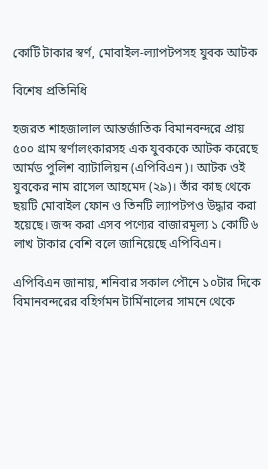কোটি টাকার স্বর্ণ, মোবাইল-ল্যাপটপসহ যুবক আটক

বিশেষ প্রতিনিধি

হজরত শাহজালাল আন্তর্জাতিক বিমানবন্দরে প্রায় ৫০০ গ্রাম স্বর্ণালংকারসহ এক যুবককে আটক করেছে আর্মড পুলিশ ব্যাটালিয়ন (এপিবিএন)। আটক ওই যুবকের নাম রাসেল আহমেদ (২৯)। তাঁর কাছ থেকে ছয়টি মোবাইল ফোন ও তিনটি ল্যাপটপও উদ্ধার করা হয়েছে। জব্দ করা এসব পণ্যের বাজারমূল্য ১ কোটি ৬ লাখ টাকার বেশি বলে জানিয়েছে এপিবিএন।

এপিবিএন জানায়, শনিবার সকাল পৌনে ১০টার দিকে বিমানবন্দরের বহির্গমন টার্মিনালের সামনে থেকে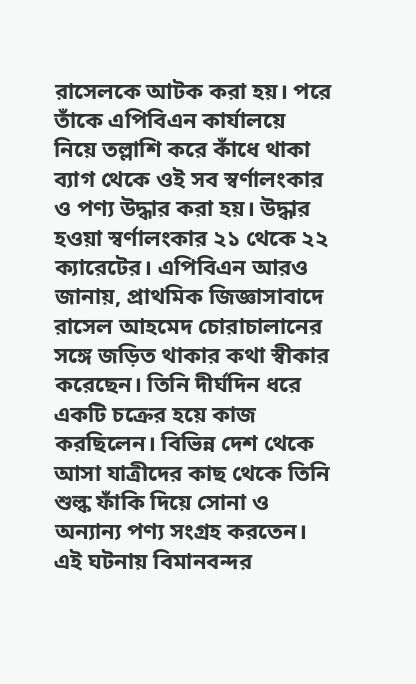রাসেলকে আটক করা হয়। পরে তাঁকে এপিবিএন কার্যালয়ে নিয়ে তল্লাশি করে কাঁধে থাকা ব্যাগ থেকে ওই সব স্বর্ণালংকার ও পণ্য উদ্ধার করা হয়। উদ্ধার হওয়া স্বর্ণালংকার ২১ থেকে ২২ ক্যারেটের। এপিবিএন আরও জানায়, প্রাথমিক জিজ্ঞাসাবাদে রাসেল আহমেদ চোরাচালানের সঙ্গে জড়িত থাকার কথা স্বীকার করেছেন। তিনি দীর্ঘদিন ধরে একটি চক্রের হয়ে কাজ করছিলেন। বিভিন্ন দেশ থেকে আসা যাত্রীদের কাছ থেকে তিনি শুল্ক ফাঁকি দিয়ে সোনা ও অন্যান্য পণ্য সংগ্রহ করতেন। এই ঘটনায় বিমানবন্দর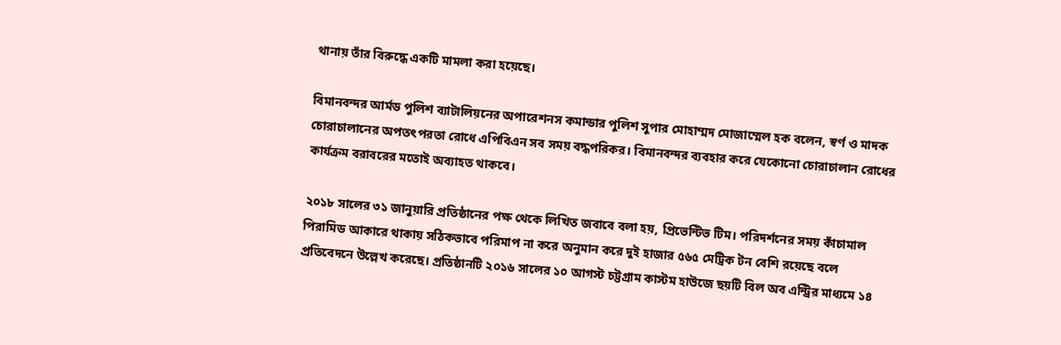থানায় তাঁর বিরুদ্ধে একটি মামলা করা হয়েছে।

বিমানবন্দর আর্মড পুলিশ ব্যাটালিয়নের অপারেশনস কমান্ডার পুলিশ সুপার মোহাম্মদ মোজাম্মেল হক বলেন, স্বর্ণ ও মাদক চোরাচালানের অপতৎপরতা রোধে এপিবিএন সব সময় বদ্ধপরিকর। বিমানবন্দর ব্যবহার করে যেকোনো চোরাচালান রোধের কার্যক্রম বরাবরের মতোই অব্যাহত থাকবে।

২০১৮ সালের ৩১ জানুয়ারি প্রতিষ্ঠানের পক্ষ থেকে লিখিত জবাবে বলা হয়, প্রিভেন্টিভ টিম। পরিদর্শনের সময় কাঁচামাল পিরামিড আকারে থাকায় সঠিকভাবে পরিমাপ না করে অনুমান করে দুই হাজার ৫৬৫ মেট্রিক টন বেশি রয়েছে বলে প্রতিবেদনে উল্লেখ করেছে। প্রতিষ্ঠানটি ২০১৬ সালের ১০ আগস্ট চট্টগ্রাম কাস্টম হাউজে ছয়টি বিল অব এন্ট্রির মাধ্যমে ১৪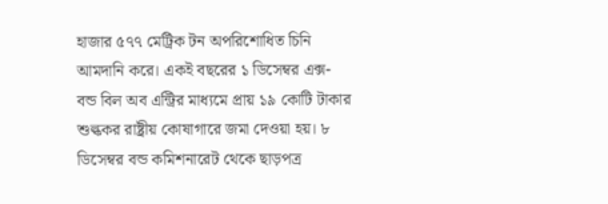হাজার ৫৭৭ মেট্রিক টন অপরিশোধিত চিনি আমদানি করে। একই বছরের ১ ডিসেম্বর এক্স-বন্ড বিল অব এন্ট্রির মাধ্যমে প্রায় ১৯ কোটি টাকার শুল্ককর রাষ্ট্রীয় কোষাগারে জমা দেওয়া হয়। ৮ ডিসেম্বর বন্ড কমিশনারেট থেকে ছাড়পত্র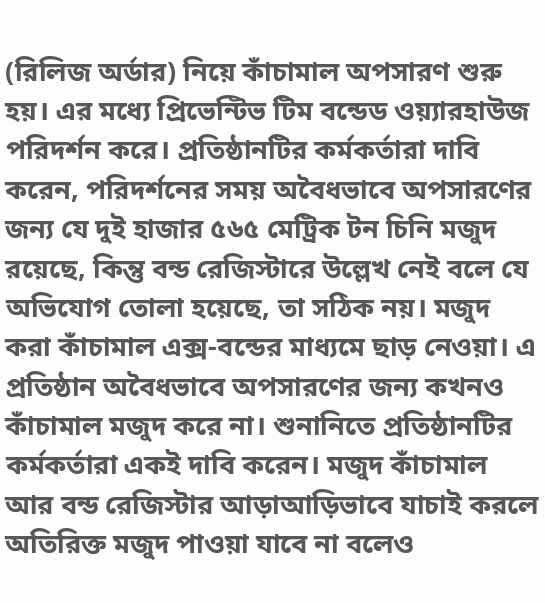(রিলিজ অর্ডার) নিয়ে কাঁচামাল অপসারণ শুরু হয়। এর মধ্যে প্রিভেন্টিভ টিম বন্ডেড ওয়‍্যারহাউজ পরিদর্শন করে। প্রতিষ্ঠানটির কর্মকর্তারা দাবি করেন, পরিদর্শনের সময় অবৈধভাবে অপসারণের জন্য যে দুই হাজার ৫৬৫ মেট্রিক টন চিনি মজুদ রয়েছে, কিন্তু বন্ড রেজিস্টারে উল্লেখ নেই বলে যে অভিযোগ তোলা হয়েছে, তা সঠিক নয়। মজুদ করা কাঁচামাল এক্স-বন্ডের মাধ্যমে ছাড় নেওয়া। এ প্রতিষ্ঠান অবৈধভাবে অপসারণের জন্য কখনও কাঁচামাল মজুদ করে না। শুনানিতে প্রতিষ্ঠানটির কর্মকর্তারা একই দাবি করেন। মজুদ কাঁচামাল আর বন্ড রেজিস্টার আড়াআড়িভাবে যাচাই করলে অতিরিক্ত মজুদ পাওয়া যাবে না বলেও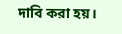দাবি করা হয়।